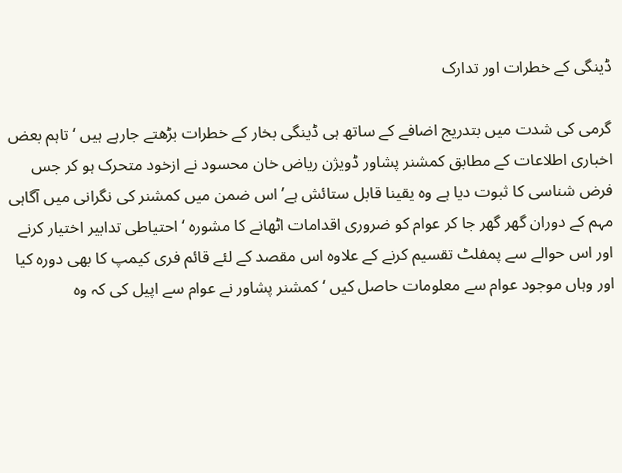ڈینگی کے خطرات اور تدارک

گرمی کی شدت میں بتدریج اضافے کے ساتھ ہی ڈینگی بخار کے خطرات بڑھتے جارہے ہیں ‘ تاہم بعض اخباری اطلاعات کے مطابق کمشنر پشاور ڈویژن ریاض خان محسود نے ازخود متحرک ہو کر جس فرض شناسی کا ثبوت دیا ہے وہ یقینا قابل ستائش ہے’ اس ضمن میں کمشنر کی نگرانی میں آگاہی مہم کے دوران گھر گھر جا کر عوام کو ضروری اقدامات اٹھانے کا مشورہ ‘احتیاطی تدابیر اختیار کرنے اور اس حوالے سے پمفلٹ تقسیم کرنے کے علاوہ اس مقصد کے لئے قائم فری کیمپ کا بھی دورہ کیا اور وہاں موجود عوام سے معلومات حاصل کیں ‘ کمشنر پشاور نے عوام سے اپیل کی کہ وہ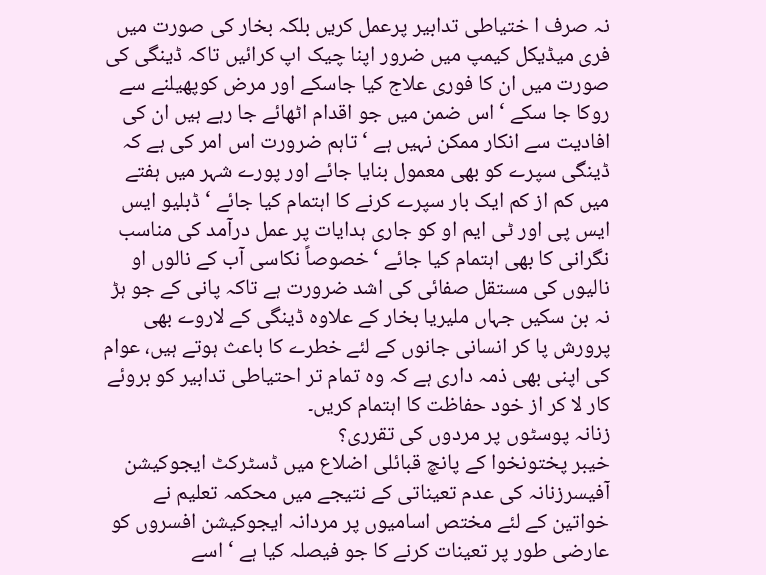نہ صرف ا ختیاطی تدابیر پرعمل کریں بلکہ بخار کی صورت میں فری میڈیکل کیمپ میں ضرور اپنا چیک اپ کرائیں تاکہ ڈینگی کی صورت میں ان کا فوری علاج کیا جاسکے اور مرض کوپھیلنے سے روکا جا سکے ‘ اس ضمن میں جو اقدام اٹھائے جا رہے ہیں ان کی افادیت سے انکار ممکن نہیں ہے ‘ تاہم ضرورت اس امر کی ہے کہ ڈینگی سپرے کو بھی معمول بنایا جائے اور پورے شہر میں ہفتے میں کم از کم ایک بار سپرے کرنے کا اہتمام کیا جائے ‘ ڈبلیو ایس ایس پی اور ٹی ایم او کو جاری ہدایات پر عمل درآمد کی مناسب نگرانی کا بھی اہتمام کیا جائے ‘خصوصاً نکاسی آب کے نالوں او نالیوں کی مستقل صفائی کی اشد ضرورت ہے تاکہ پانی کے جو ہڑ نہ بن سکیں جہاں ملیریا بخار کے علاوہ ڈینگی کے لاروے بھی پرورش پا کر انسانی جانوں کے لئے خطرے کا باعث ہوتے ہیں، عوام کی اپنی بھی ذمہ داری ہے کہ وہ تمام تر احتیاطی تدابیر کو بروئے کار لا کر از خود حفاظت کا اہتمام کریں۔
زنانہ پوسٹوں پر مردوں کی تقرری؟
خیبر پختونخوا کے پانچ قبائلی اضلاع میں ڈسٹرکٹ ایجوکیشن آفیسرزنانہ کی عدم تعیناتی کے نتیجے میں محکمہ تعلیم نے خواتین کے لئے مختص اسامیوں پر مردانہ ایجوکیشن افسروں کو عارضی طور پر تعینات کرنے کا جو فیصلہ کیا ہے ‘ اسے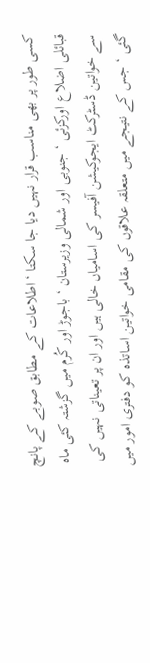کسی طور پر بھی مناسب قرار نہیں دیا جا سکتا ‘ اطلاعات کے مطابق صوبے کے پانچ قبائلی اضلاع اورکزئی ‘ جنوبی اور شمالی وزیرستان ‘ باجوڑ اور کُرم میں گزشتہ کئی ماہ سے خواتین ڈسٹرکٹ ایجوکیشن آفیسر کی اسامیاں خالی ہیں اور ان پر تعیناتی نہیں کی گئی ‘ جس کے نتیجے میں متعلقہ علاقوں کی مقامی خواتین اساتذہ کو دفتری امور میں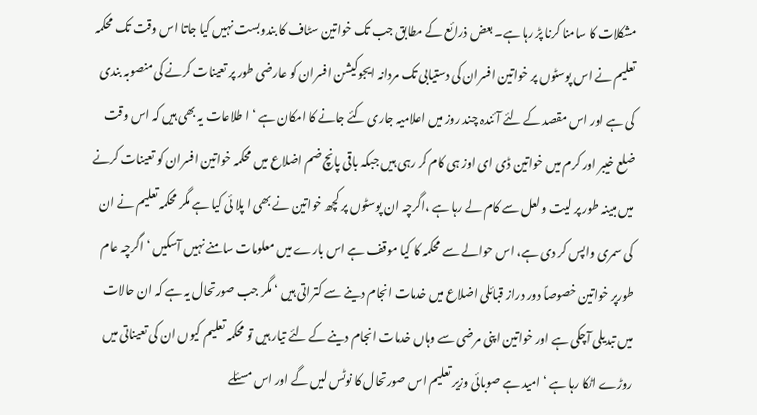مشکلات کا سامنا کرنا پڑ رہا ہے۔ بعض ذرائع کے مطابق جب تک خواتین سٹاف کا بندوبست نہیں کیا جاتا اس وقت تک محکمہ تعلیم نے اس پوسٹوں پر خواتین افسران کی دستیابی تک مردانہ ایجوکیشن افسران کو عارضی طور پر تعینات کرنے کی منصوبہ بندی کی ہے اور اس مقصد کے لئے آئندہ چند روز میں اعلامیہ جاری کئے جانے کا امکان ہے ‘ ا طلاعات یہ بھی ہیں کہ اس وقت ضلع خیبر اور کرم میں خواتین ڈی ای اوز ہی کام کر رہی ہیں جبکہ باقی پانچ ضم اضلاع میں محکمہ خواتین افسران کو تعینات کرنے میں مبینہ طور پر لیت و لعل سے کام لے رہا ہے ،اگرچہ ان پوسٹوں پر کچھ خواتین نے بھی ا پلا ئی کیا ہے مگر محکمہ تعلیم نے ان کی سمری واپس کر دی ہے، اس حوالے سے محکمہ کا کیا موقف ہے اس بارے میں معلومات سامنے نہیں آسکیں ‘ اگرچہ عام طورپر خواتین خصوصاً دور دراز قبائلی اضلاع میں خدمات انجام دینے سے کتراتی ہیں ‘ مگر جب صورتحال یہ ہے کہ ان حالات میں تبدیلی آچکی ہے اور خواتین اپنی مرضی سے وہاں خدمات انجام دینے کے لئے تیار ہیں تو محکمہ تعلیم کیوں ان کی تعیناتی میں روڑے اٹکا رہا ہے ‘ امید ہے صوبائی وزیر تعلیم اس صورتحال کا نوٹس لیں گے اور اس مسئلے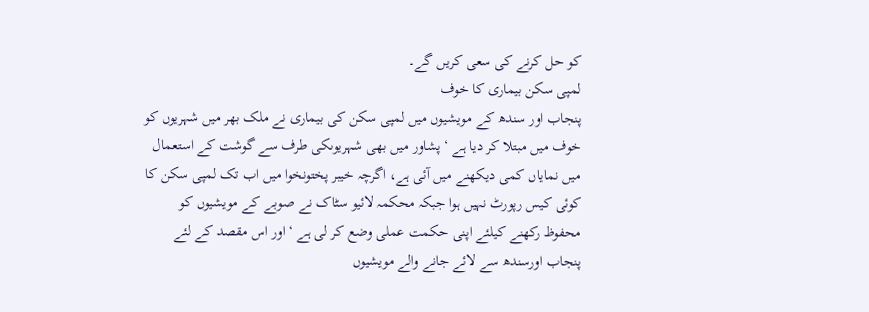کو حل کرنے کی سعی کریں گے۔
لمپی سکن بیماری کا خوف
پنجاب اور سندھ کے مویشیوں میں لمپی سکن کی بیماری نے ملک بھر میں شہریوں کو خوف میں مبتلا کر دیا ہے ‘ پشاور میں بھی شہریوںکی طرف سے گوشت کے استعمال میں نمایاں کمی دیکھنے میں آئی ہے، اگرچہ خیبر پختونخوا میں اب تک لمپی سکن کا کوئی کیس رپورٹ نہیں ہوا جبکہ محکمہ لائیو سٹاک نے صوبے کے مویشیوں کو محفوظ رکھنے کیلئے اپنی حکمت عملی وضع کر لی ہے ‘ اور اس مقصد کے لئے پنجاب اورسندھ سے لائے جانے والے مویشیوں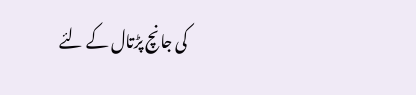کی جانچ پڑتال کے لئے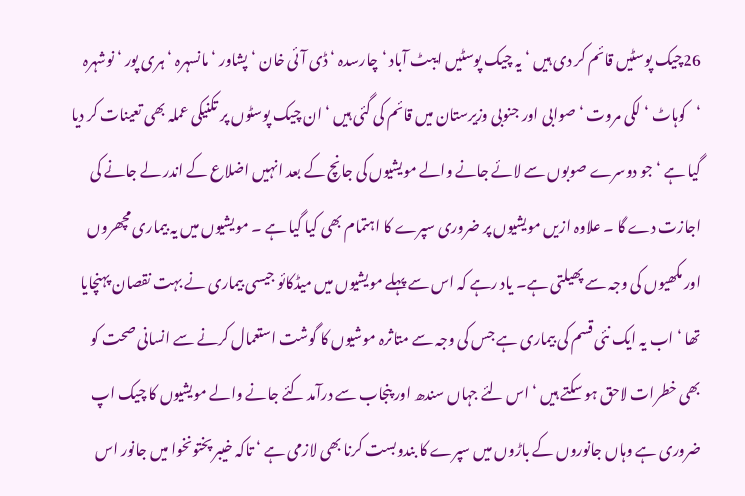26چیک پوسٹیں قائم کر دی ہیں ‘ یہ چیک پوسٹیں ایبٹ آباد ‘چارسدہ ‘ ڈی آئی خان ‘ پشاور ‘ مانسہرہ ‘ ہری پور ‘ نوشہرہ ‘کوہاٹ ‘ لکی مروت ‘ صوابی اور جنوبی وزیرستان میں قائم کی گئی ہیں ‘ ان چیک پوسٹوں پر تکنیکی عملہ بھی تعینات کر دیا گیا ہے ‘ جو دوسرے صوبوں سے لائے جانے والے مویشیوں کی جانچ کے بعد انہیں اضلاع کے اندر لے جانے کی اجازت دے گا ۔ علاوہ ازیں مویشیوں پر ضروری سپرے کا اہتمام بھی کیا گیا ہے ۔ مویشیوں میں یہ بیماری مچھروں اور مکھیوں کی وجہ سے پھیلتی ہے۔ یاد رہے کہ اس سے پہلے مویشیوں میں میڈکائو جیسی بیماری نے بہت نقصان پہنچایا تھا ‘ اب یہ ایک نئی قسم کی بیماری ہے جس کی وجہ سے متاثرہ موشیوں کا گوشت استعمال کرنے سے انسانی صحت کو بھی خطرات لاحق ہو سکتے ہیں ‘ اس لئے جہاں سندھ اور پنجاب سے درآمد کئے جانے والے مویشیوں کا چیک اپ ضروری ہے وہاں جانوروں کے باڑوں میں سپرے کا بندوبست کرنا بھی لازمی ہے ‘ تاکہ خیبر پختونخوا میں جانور اس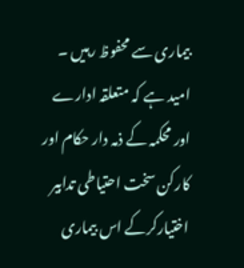بیماری سے محفوظ رہیں ۔ امید ہے کہ متعلقہ ادارے اور محکمہ کے ذمہ دار حکام اور کارکن سخت احتیاطی تدابیر اختیارکرکے اس بیماری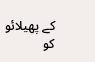کے پھیلائو کو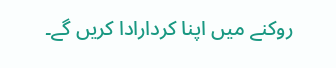روکنے میں اپنا کردارادا کریں گے۔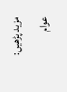مزید پڑھیں:  عوام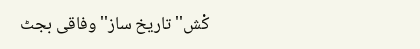کْش''تاریخ ساز''وفاقی بجٹ